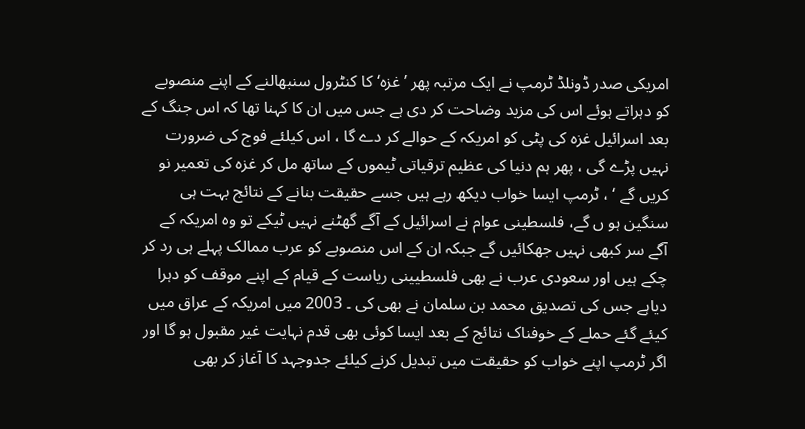امریکی صدر ڈونلڈ ٹرمپ نے ایک مرتبہ پھر ’غزہ‘ کا کنٹرول سنبھالنے کے اپنے منصوبے کو دہراتے ہوئے اس کی مزید وضاحت کر دی ہے جس میں ان کا کہنا تھا کہ اس جنگ کے بعد اسرائیل غزہ کی پٹی کو امریکہ کے حوالے کر دے گا ، اس کیلئے فوج کی ضرورت نہیں پڑے گی ، پھر ہم دنیا کی عظیم ترقیاتی ٹیموں کے ساتھ مل کر غزہ کی تعمیر نو کریں گے ‘ ، ٹرمپ ایسا خواب دیکھ رہے ہیں جسے حقیقت بنانے کے نتائج بہت ہی سنگین ہو ں گے، فلسطینی عوام نے اسرائیل کے آگے گھٹنے نہیں ٹیکے تو وہ امریکہ کے آگے سر کبھی نہیں جھکائیں گے جبکہ ان کے اس منصوبے کو عرب ممالک پہلے ہی رد کر چکے ہیں اور سعودی عرب نے بھی فلسطیینی ریاست کے قیام کے اپنے موقف کو دہرا دیاہے جس کی تصدیق محمد بن سلمان نے بھی کی ۔ 2003 میں امریکہ کے عراق میں کیئے گئے حملے کے خوفناک نتائج کے بعد ایسا کوئی بھی قدم نہایت غیر مقبول ہو گا اور اگر ٹرمپ اپنے خواب کو حقیقت میں تبدیل کرنے کیلئے جدوجہد کا آغاز کر بھی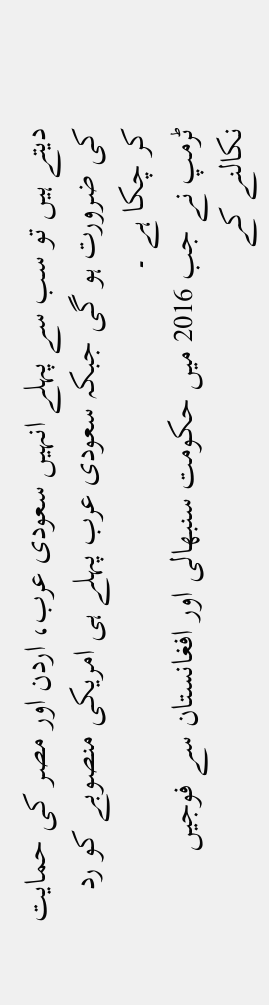دیتے ہیں تو سب سے پہلے انہیں سعودی عرب، اردن اور مصر کی حمایت کی ضرورت ہو گی جبکہ سعودی عرب پہلے ہی امریکی منصوبے کو رد کر چکا ہے ۔
ٹرمپ نے جب 2016 میں حکومت سنبھالی اور افغانستان سے فوجیں نکالنے کے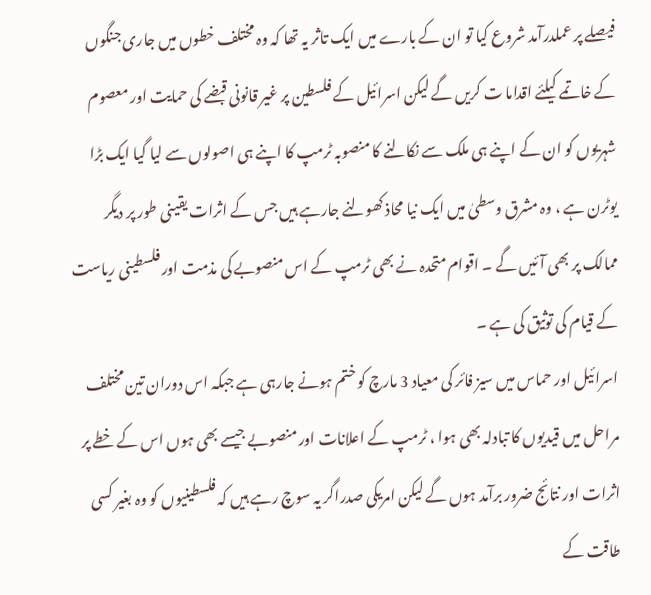فیصلے پر عملدرآمد شروع کیا تو ان کے بارے میں ایک تاثر یہ تھا کہ وہ مختلف خطوں میں جاری جنگوں کے خاتمے کیلئے اقداما ت کریں گے لیکن اسرائیل کے فلسطین پر غیر قانونی قبضے کی حمایت اور معصوم شہریوں کو ان کے اپنے ہی ملک سے نکالنے کا منصوبہ ٹرمپ کا اپنے ہی اصولوں سے لیا گیا ایک بڑا یوٹرن ہے ، وہ مشرق وسطیٰ میں ایک نیا محاذ کھولنے جارہے ہیں جس کے اثرات یقینی طور پر دیگر ممالک پر بھی آئیں گے ۔ اقوام متحدہ نے بھی ٹرمپ کے اس منصوبے کی مذمت اور فلسطینی ریاست کے قیام کی توثیق کی ہے ۔
اسرائیل اور حماس میں سیز فائر کی معیاد 3 مارچ کو ختم ہونے جارہی ہے جبکہ اس دوران تین مختلف مراحل میں قیدیوں کا تبادلہ بھی ہوا ، ٹرمپ کے اعلانات اور منصوبے جیسے بھی ہوں اس کے خطے پر اثرات اور نتائج ضرور برآمد ہوں گے لیکن امریکی صدراگر یہ سوچ رہے ہیں کہ فلسطینیوں کو وہ بغیر کسی طاقت کے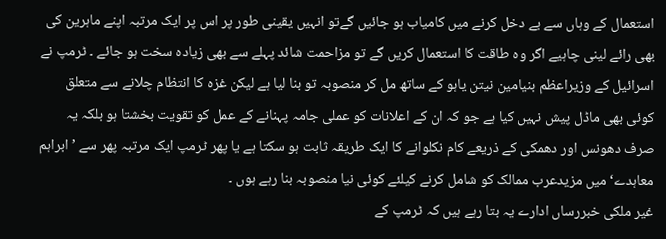استعمال کے وہاں سے بے دخل کرنے میں کامیاب ہو جائیں گےتو انہیں یقینی طور پر اس پر ایک مرتبہ اپنے ماہرین کی بھی رائے لینی چاہیے اگر وہ طاقت کا استعمال کریں گے تو مزاحمت شائد پہلے سے بھی زیادہ سخت ہو جائے ۔ ٹرمپ نے اسرائیل کے وزیراعظم بنیامین نیتن یاہو کے ساتھ مل کر منصوبہ تو بنا لیا ہے لیکن غزہ کا انتظام چلانے سے متعلق کوئی بھی ماڈل پیش نہیں کیا ہے جو کہ ان کے اعلانات کو عملی جامہ پہنانے کے عمل کو تقویت بخشتا ہو بلکہ یہ صرف دھونس اور دھمکی کے ذریعے کام نکلوانے کا ایک طریقہ ثابت ہو سکتا ہے یا پھر ٹرمپ ایک مرتبہ پھر سے ’ ابراہم معاہدے‘ میں مزیدعرب ممالک کو شامل کرنے کیلئے کوئی نیا منصوبہ بنا رہے ہوں ۔
غیر ملکی خبررساں ادارے یہ بتا رہے ہیں کہ ٹرمپ کے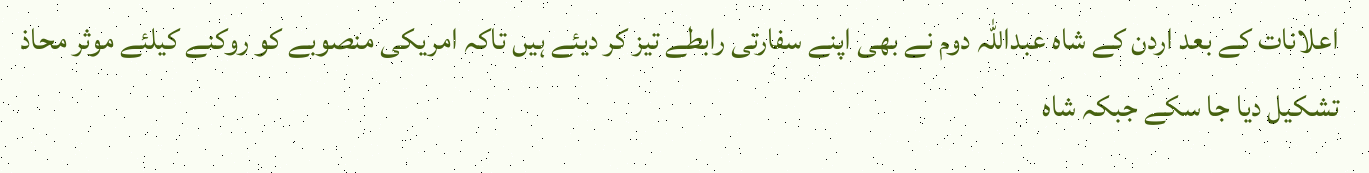اعلانات کے بعد اردن کے شاہ عبداللہ دوم نے بھی اپنے سفارتی رابطے تیز کر دیئے ہیں تاکہ امریکی منصوبے کو روکنے کیلئے موثر محاذ تشکیل دیا جا سکے جبکہ شاہ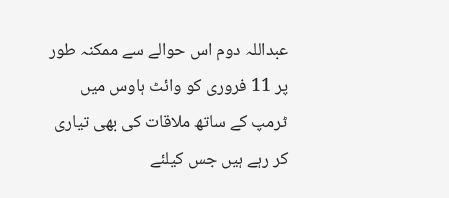عبداللہ دوم اس حوالے سے ممکنہ طور پر 11 فروری کو وائٹ ہاوس میں ٹرمپ کے ساتھ ملاقات کی بھی تیاری کر رہے ہیں جس کیلئے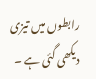رابطوں میں تیزی دیکھی گئی ہے ۔